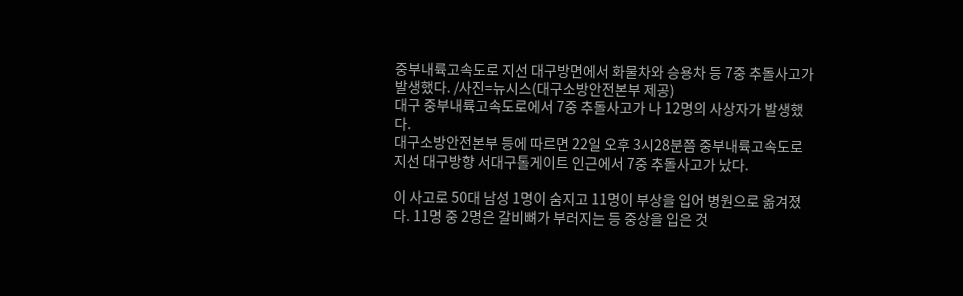중부내륙고속도로 지선 대구방면에서 화물차와 승용차 등 7중 추돌사고가 발생했다. /사진=뉴시스(대구소방안전본부 제공)
대구 중부내륙고속도로에서 7중 추돌사고가 나 12명의 사상자가 발생했다.
대구소방안전본부 등에 따르면 22일 오후 3시28분쯤 중부내륙고속도로 지선 대구방향 서대구톨게이트 인근에서 7중 추돌사고가 났다.

이 사고로 50대 남성 1명이 숨지고 11명이 부상을 입어 병원으로 옮겨졌다. 11명 중 2명은 갈비뼈가 부러지는 등 중상을 입은 것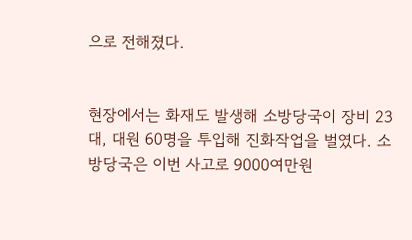으로 전해졌다.


현장에서는 화재도 발생해 소방당국이 장비 23대, 대원 60명을 투입해 진화작업을 벌였다. 소방당국은 이번 사고로 9000여만원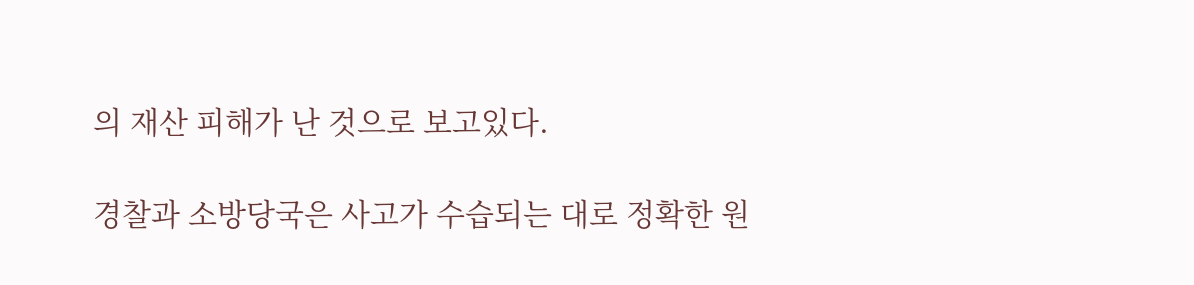의 재산 피해가 난 것으로 보고있다.

경찰과 소방당국은 사고가 수습되는 대로 정확한 원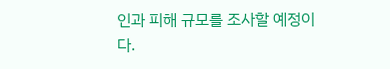인과 피해 규모를 조사할 예정이다.